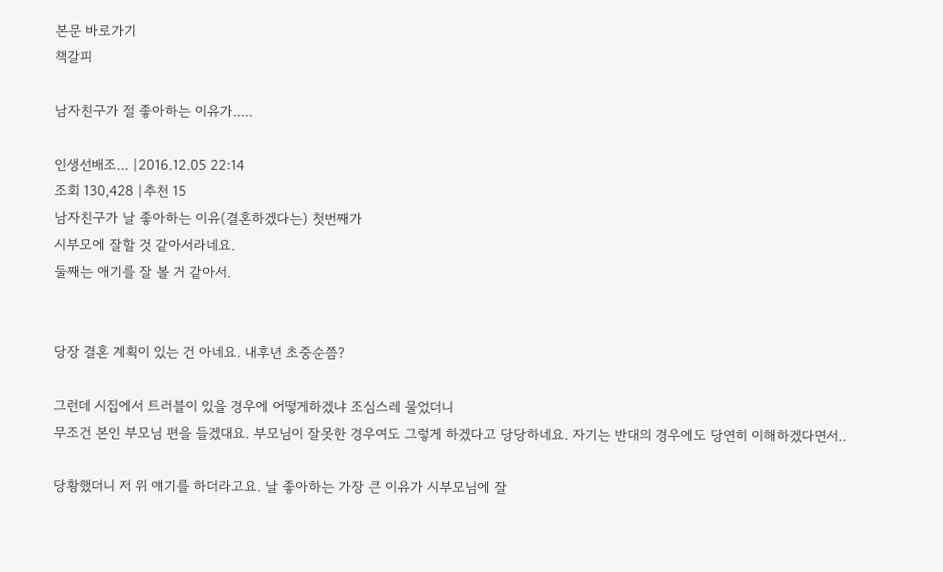본문 바로가기
책갈피

남자친구가 절 좋아하는 이유가.....

인생선배조... |2016.12.05 22:14
조회 130,428 |추천 15
남자친구가 날 좋아하는 이유(결혼하겠다는) 첫번째가
시부모에 잘할 것 같아서라네요.
둘째는 애기를 잘 볼 거 같아서.


당장 결혼 계획이 있는 건 아네요. 내후년 초중순쯤?

그런데 시집에서 트러블이 있을 경우에 어떻게하겠냐 조심스레 물었더니
무조건 본인 부모님 편을 들겠대요. 부모님이 잘못한 경우여도 그렇게 하겠다고 당당하네요. 자기는 반대의 경우에도 당연히 이해하겠다면서..

당황했더니 저 위 얘기를 하더라고요. 날 좋아하는 가장 큰 이유가 시부모님에 잘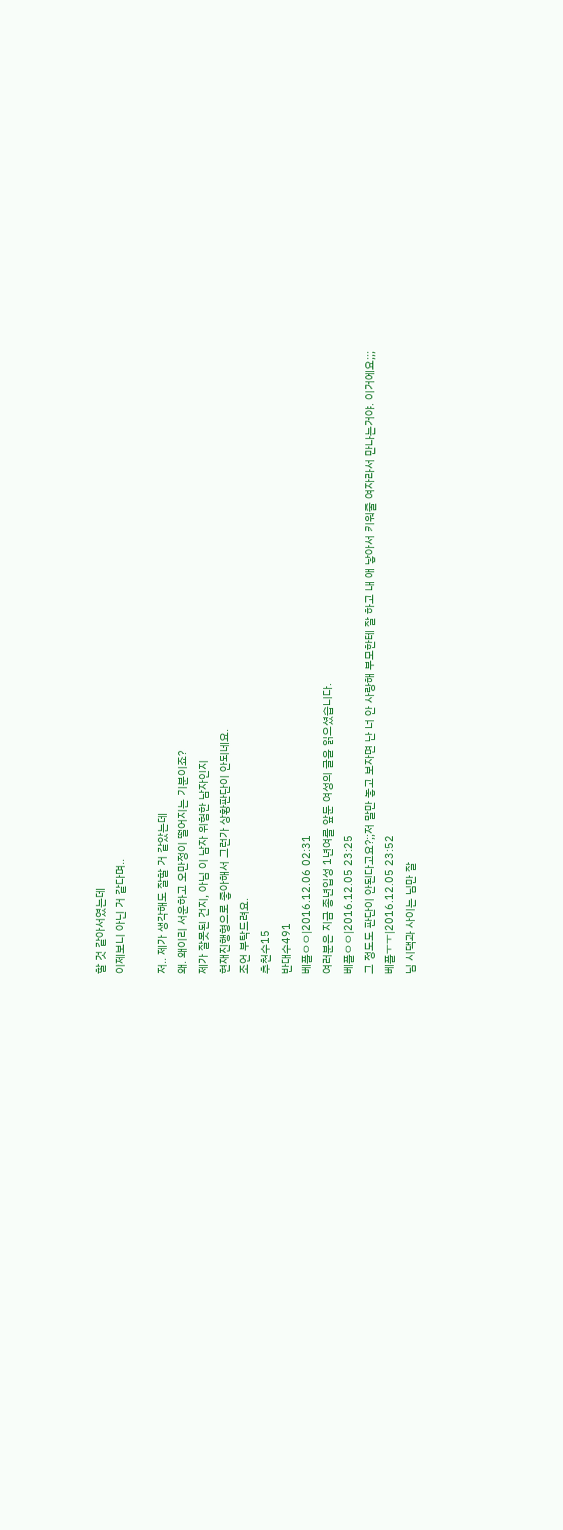할 것 같아서였는데
이제보니 아닌 거 같다며..

저.. 제가 생각해도 잘할 거 같았는데
왜. 왜이리 서운하고 오만정이 떨어지는 기분이죠?
제가 잘못된 건지, 아님 이 남자 위험한 남자인지
현재진행형으로 좋아해서 그런가 상황판단이 안되네요.
조언 부탁드려요.
추천수15
반대수491
베플ㅇㅇ|2016.12.06 02:31
여러분은 지금 종년입성 1년여를 앞둔 여성의 글을 읽으셨습니다.
베플ㅇㅇ|2016.12.05 23:25
그 정도도 판단이 안된다고요?;;저 말만 놓고 보자면 난 너 안 사랑해 부모한테 잘 하고 내 애 낳아서 키워줄 여자라서 만나는거야. 이거에요;;;
베플ㅜㅜ|2016.12.05 23:52
님 시댁과 사이는 님만 잘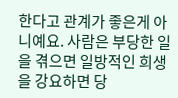한다고 관계가 좋은게 아니예요. 사람은 부당한 일을 겪으면 일방적인 희생을 강요하면 당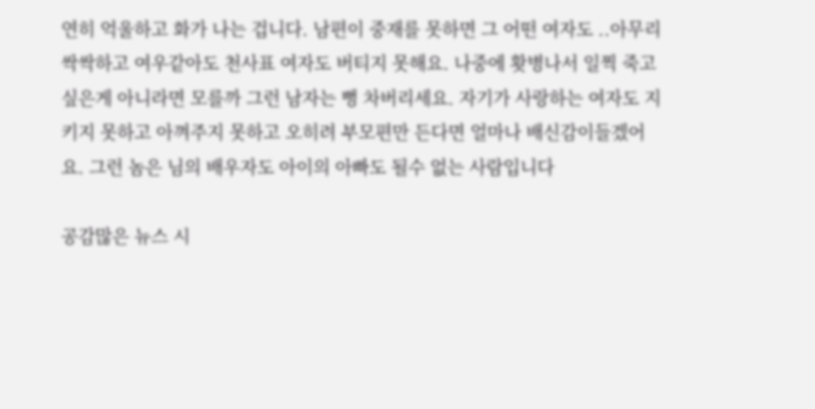연히 억울하고 화가 나는 겁니다. 남편이 중재를 못하면 그 어떤 여자도 ..아무리 싹싹하고 여우같아도 천사표 여자도 버티지 못해요. 나중에 홧병나서 일찍 죽고싶은게 아니라면 모를까 그런 남자는 뻥 차버리세요. 자기가 사랑하는 여자도 지키지 못하고 아껴주지 못하고 오히려 부모편만 든다면 얼마나 배신감이들겠어요. 그런 놈은 님의 배우자도 아이의 아빠도 될수 없는 사람입니다

공감많은 뉴스 시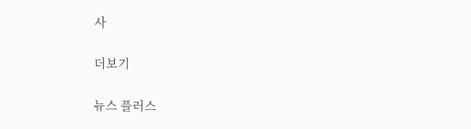사

더보기

뉴스 플러스